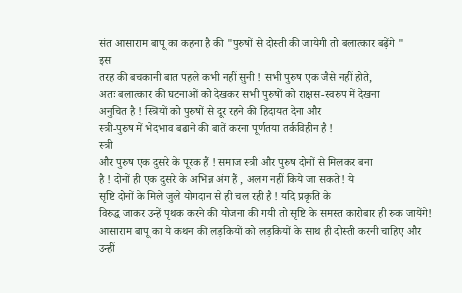संत आसाराम बापू का कहना है की "पुरुषों से दोस्ती की जायेगी तो बलात्कार बढ़ेंगे "
इस
तरह की बचकानी बात पहले कभी नहीं सुनी ! सभी पुरुष एक जैसे नहीं होते,
अतः बलात्कार की घटनाओं को देखकर सभी पुरुषों को राक्षस-स्वरुप में देखना
अनुचित है ! स्त्रियों को पुरुषों से दूर रहने की हिदायत देना और
स्त्री-पुरुष में भेदभाव बढाने की बातें करना पूर्णतया तर्कविहीन है !
स्त्री
और पुरुष एक दुसरे के पूरक हैं ! समाज स्त्री और पुरुष दोनों से मिलकर बना
है ! दोनों ही एक दुसरे के अभिन्न अंग हैं , अलग नहीं किये जा सकते! ये
सृष्टि दोनों के मिले जुले योगदान से ही चल रही है ! यदि प्रकृति के
विरुद्ध जाकर उन्हें पृथक करने की योजना की गयी तो सृष्टि के समस्त कारोबार ही रुक जायेंगे!
आसाराम बापू का ये कथन की लड़कियों को लड़कियों के साथ ही दोस्ती करनी चाहिए और उन्हीं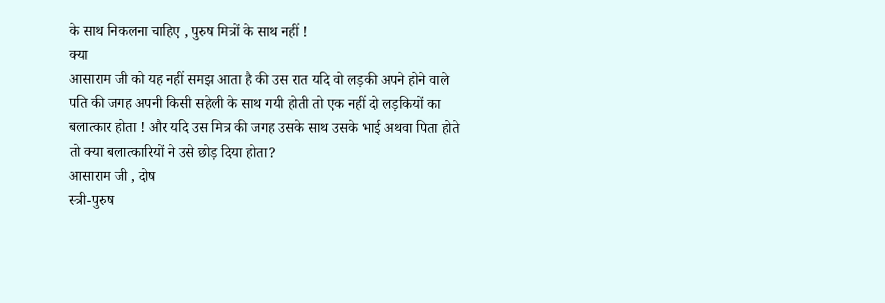के साथ निकलना चाहिए , पुरुष मित्रों के साथ नहीं !
क्या
आसाराम जी को यह नहीं समझ आता है की उस रात यदि वो लड़की अपने होने वाले
पति की जगह अपनी किसी सहेली के साथ गयी होती तो एक नहीं दो लड़कियों का
बलात्कार होता ! और यदि उस मित्र की जगह उसके साथ उसके भाई अथवा पिता होते
तो क्या बलात्कारियों ने उसे छोड़ दिया होता?
आसाराम जी , दोष
स्त्री-पुरुष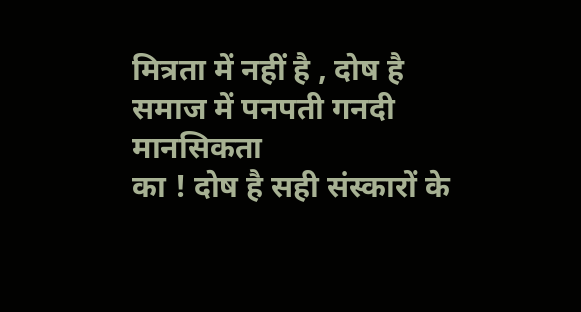मित्रता में नहीं है , दोष है समाज में पनपती गनदी मानसिकता
का ! दोष है सही संस्कारों के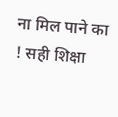ना मिल पाने का ! सही शिक्षा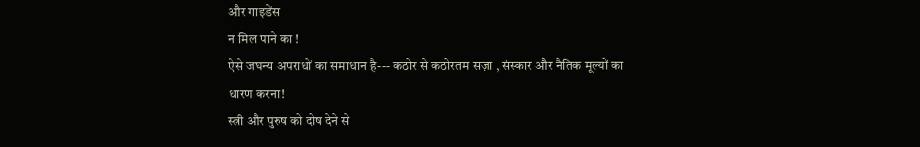और गाइडेंस
न मिल पाने का !
ऐसे जघन्य अपराधों का समाधान है--- कठोर से कठोरतम सज़ा , संस्कार और नैतिक मूल्यों का धारण करना!
स्त्री और पुरुष को दोष देने से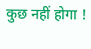कुछ नहीं होगा !